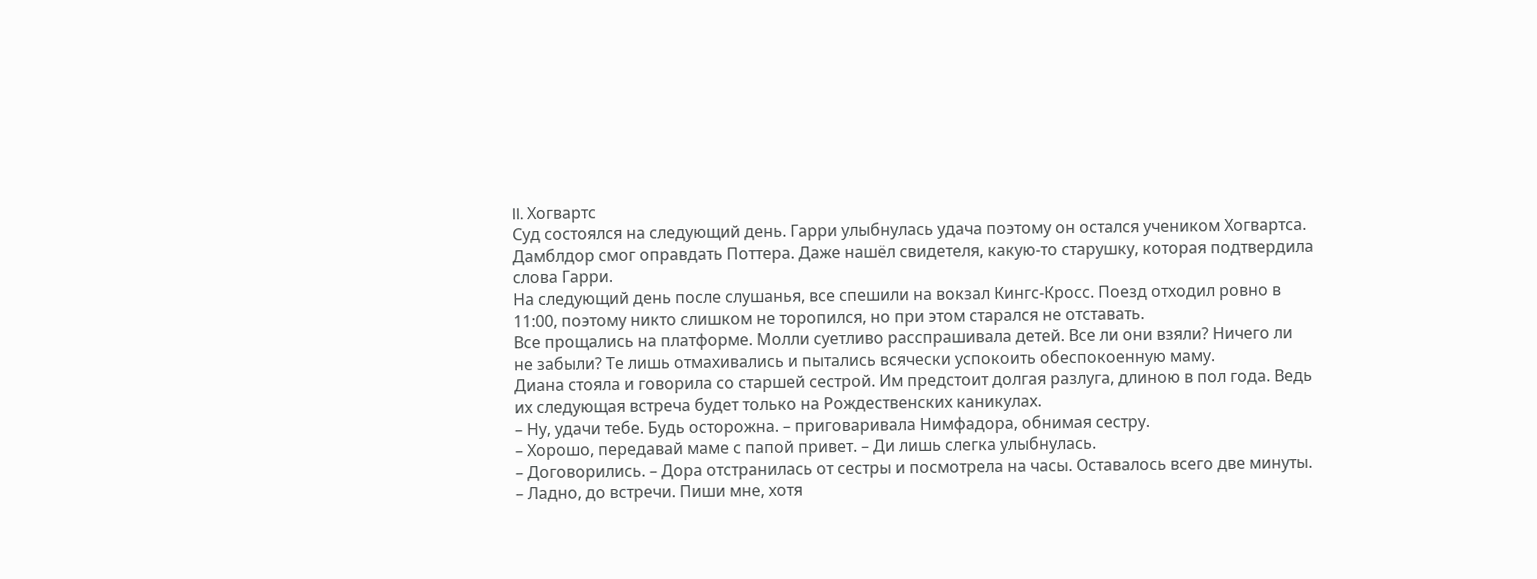II. Хогвартс
Суд состоялся на следующий день. Гарри улыбнулась удача поэтому он остался учеником Хогвартса. Дамблдор смог оправдать Поттера. Даже нашёл свидетеля, какую-то старушку, которая подтвердила слова Гарри.
На следующий день после слушанья, все спешили на вокзал Кингс-Кросс. Поезд отходил ровно в 11:00, поэтому никто слишком не торопился, но при этом старался не отставать.
Все прощались на платформе. Молли суетливо расспрашивала детей. Все ли они взяли? Ничего ли не забыли? Те лишь отмахивались и пытались всячески успокоить обеспокоенную маму.
Диана стояла и говорила со старшей сестрой. Им предстоит долгая разлуга, длиною в пол года. Ведь их следующая встреча будет только на Рождественских каникулах.
– Ну, удачи тебе. Будь осторожна. – приговаривала Нимфадора, обнимая сестру.
– Хорошо, передавай маме с папой привет. – Ди лишь слегка улыбнулась.
– Договорились. – Дора отстранилась от сестры и посмотрела на часы. Оставалось всего две минуты. – Ладно, до встречи. Пиши мне, хотя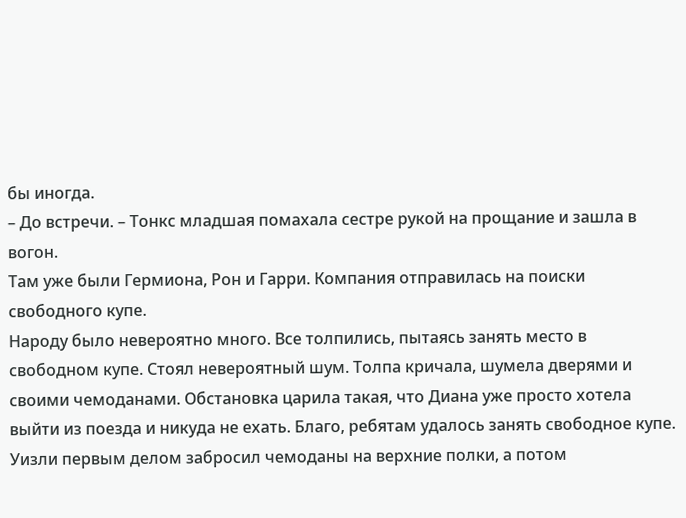бы иногда.
– До встречи. – Тонкс младшая помахала сестре рукой на прощание и зашла в вогон.
Там уже были Гермиона, Рон и Гарри. Компания отправилась на поиски свободного купе.
Народу было невероятно много. Все толпились, пытаясь занять место в свободном купе. Стоял невероятный шум. Толпа кричала, шумела дверями и своими чемоданами. Обстановка царила такая, что Диана уже просто хотела выйти из поезда и никуда не ехать. Благо, ребятам удалось занять свободное купе.
Уизли первым делом забросил чемоданы на верхние полки, а потом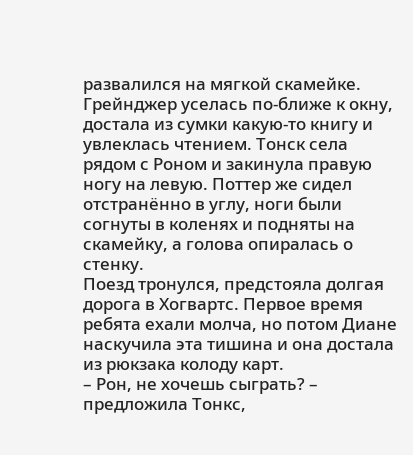развалился на мягкой скамейке. Грейнджер уселась по-ближе к окну, достала из сумки какую-то книгу и увлеклась чтением. Тонск села рядом с Роном и закинула правую ногу на левую. Поттер же сидел отстранённо в углу, ноги были согнуты в коленях и подняты на скамейку, а голова опиралась о стенку.
Поезд тронулся, предстояла долгая дорога в Хогвартс. Первое время ребята ехали молча, но потом Диане наскучила эта тишина и она достала из рюкзака колоду карт.
– Рон, не хочешь сыграть? – предложила Тонкс,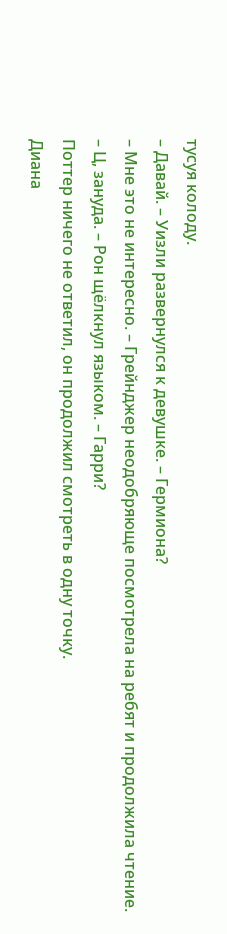тусуя колоду.
– Давай. – Уизли развернулся к девушке. – Гермиона?
– Мне это не интересно. – Грейнджер неодобряюще посмотрела на ребят и продолжила чтение.
– Ц, зануда. – Рон щёлкнул языком. – Гарри?
Поттер ничего не ответил, он продолжил смотреть в одну точку.
Диана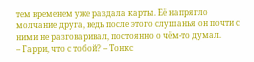тем временем уже раздала карты. Её напрягло молчание друга, ведь после этого слушанья он почти с ними не разговаривал, постоянно о чём-то думал.
– Гарри, что с тобой? – Тонкс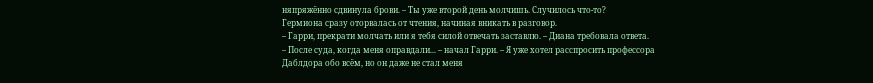няпряжённо сдвинула брови. – Ты уже второй день молчишь. Случилось что-то?
Гермиона сразу оторвалась от чтения, начиная вникать в разговор.
– Гарри, прекрати молчать или я тебя силой отвечать заставлю. – Диана требовала ответа.
– После суда, когда меня оправдали... – начал Гарри. – Я уже хотел расспросить профессора Даблдора обо всём, но он даже не стал меня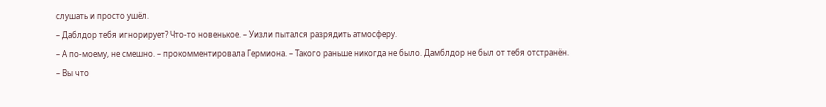слушать и просто ушёл.
– Даблдор тебя игнорирует? Что-то новенькое. – Уизли пытался разрядить атмосферу.
– А по-моему, не смешно. – прокомментировала Гермиона. – Такого раньше никогда не было. Дамблдор не был от тебя отстранён.
– Вы что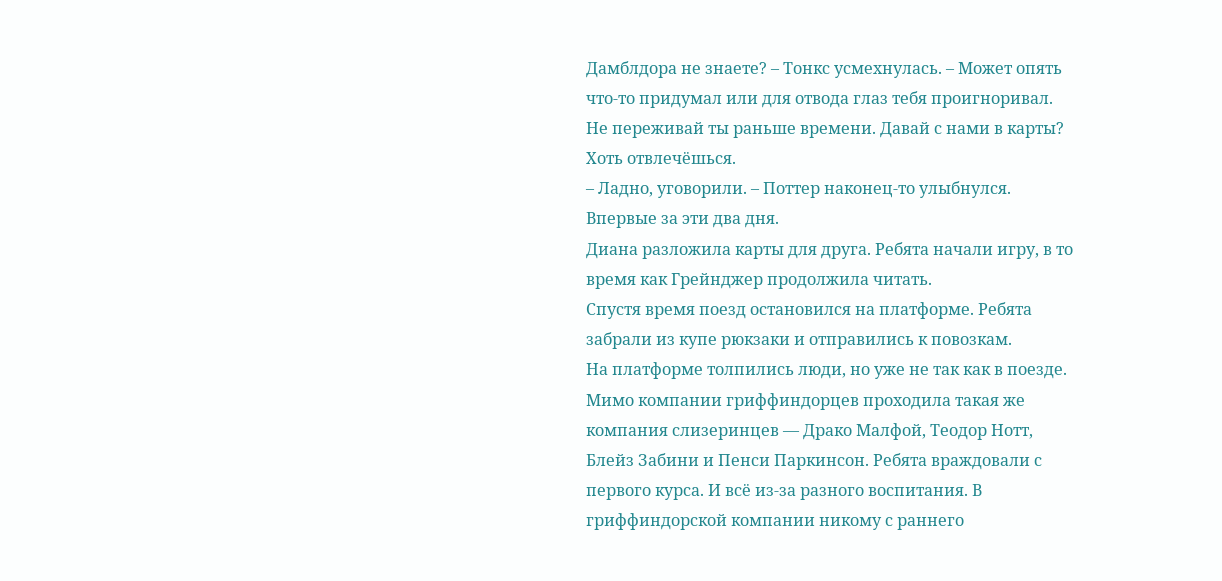Дамблдора не знаете? – Тонкс усмехнулась. – Может опять что-то придумал или для отвода глаз тебя проигноривал. Не переживай ты раньше времени. Давай с нами в карты? Хоть отвлечёшься.
– Ладно, уговорили. – Поттер наконец-то улыбнулся. Впервые за эти два дня.
Диана разложила карты для друга. Ребята начали игру, в то время как Грейнджер продолжила читать.
Спустя время поезд остановился на платформе. Ребята забрали из купе рюкзаки и отправились к повозкам.
На платформе толпились люди, но уже не так как в поезде. Мимо компании гриффиндорцев проходила такая же компания слизеринцев — Драко Малфой, Теодор Нотт, Блейз Забини и Пенси Паркинсон. Ребята враждовали с первого курса. И всё из-за разного воспитания. В гриффиндорской компании никому с раннего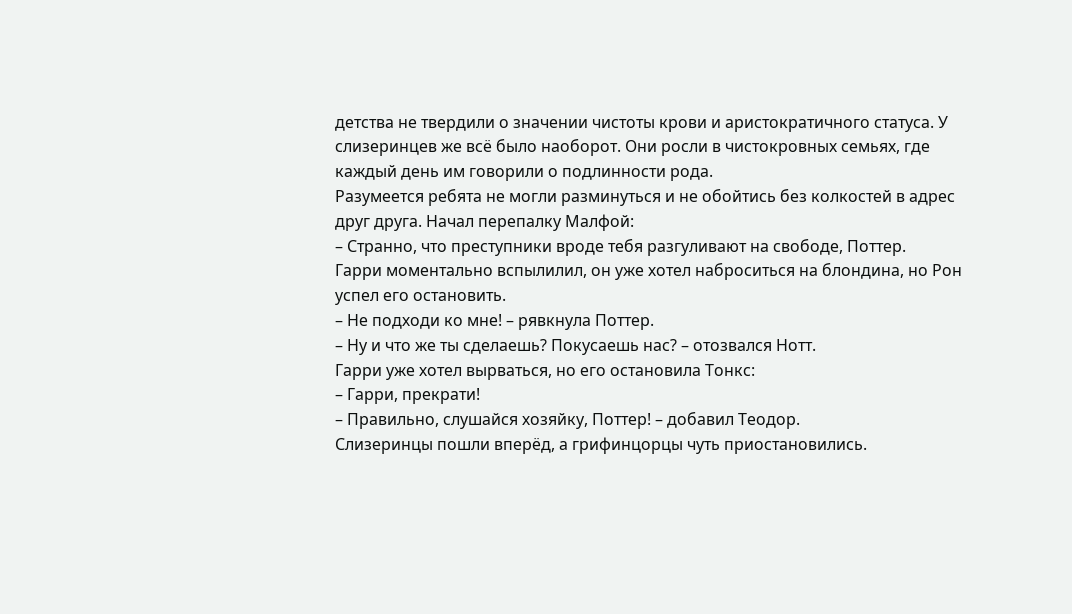детства не твердили о значении чистоты крови и аристократичного статуса. У слизеринцев же всё было наоборот. Они росли в чистокровных семьях, где каждый день им говорили о подлинности рода.
Разумеется ребята не могли разминуться и не обойтись без колкостей в адрес друг друга. Начал перепалку Малфой:
– Странно, что преступники вроде тебя разгуливают на свободе, Поттер.
Гарри моментально вспылилил, он уже хотел наброситься на блондина, но Рон успел его остановить.
– Не подходи ко мне! – рявкнула Поттер.
– Ну и что же ты сделаешь? Покусаешь нас? – отозвался Нотт.
Гарри уже хотел вырваться, но его остановила Тонкс:
– Гарри, прекрати!
– Правильно, слушайся хозяйку, Поттер! – добавил Теодор.
Слизеринцы пошли вперёд, а грифинцорцы чуть приостановились.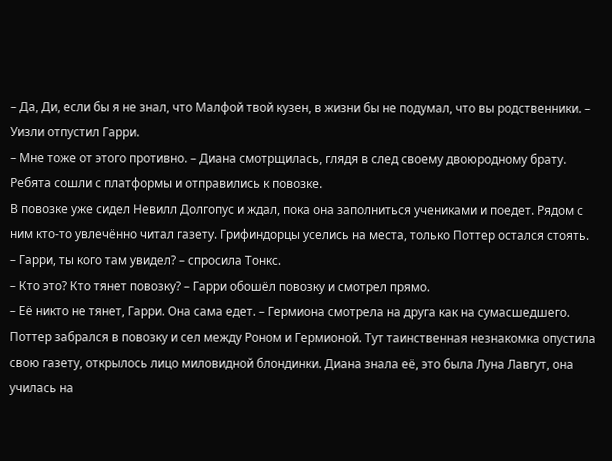– Да, Ди, если бы я не знал, что Малфой твой кузен, в жизни бы не подумал, что вы родственники. – Уизли отпустил Гарри.
– Мне тоже от этого противно. – Диана смотрщилась, глядя в след своему двоюродному брату.
Ребята сошли с платформы и отправились к повозке.
В повозке уже сидел Невилл Долгопус и ждал, пока она заполниться учениками и поедет. Рядом с ним кто-то увлечённо читал газету. Грифиндорцы уселись на места, только Поттер остался стоять.
– Гарри, ты кого там увидел? – спросила Тонкс.
– Кто это? Кто тянет повозку? – Гарри обошёл повозку и смотрел прямо.
– Её никто не тянет, Гарри. Она сама едет. – Гермиона смотрела на друга как на сумасшедшего.
Поттер забрался в повозку и сел между Роном и Гермионой. Тут таинственная незнакомка опустила свою газету, открылось лицо миловидной блондинки. Диана знала её, это была Луна Лавгут, она училась на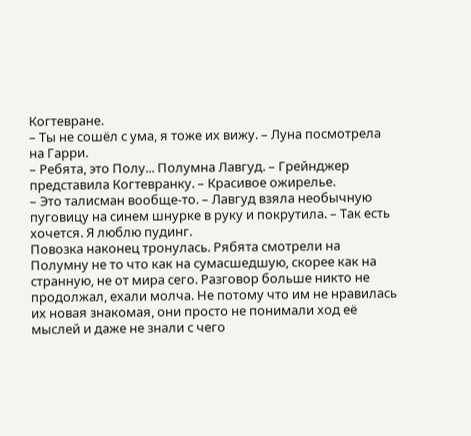Когтевране.
– Ты не сошёл с ума, я тоже их вижу. – Луна посмотрела на Гарри.
– Ребята, это Полу... Полумна Лавгуд. – Грейнджер представила Когтевранку. – Красивое ожирелье.
– Это талисман вообще-то. – Лавгуд взяла необычную пуговицу на синем шнурке в руку и покрутила. – Так есть хочется. Я люблю пудинг.
Повозка наконец тронулась. Рябята смотрели на Полумну не то что как на сумасшедшую, скорее как на странную, не от мира сего. Разговор больше никто не продолжал, ехали молча. Не потому что им не нравилась их новая знакомая, они просто не понимали ход её мыслей и даже не знали с чего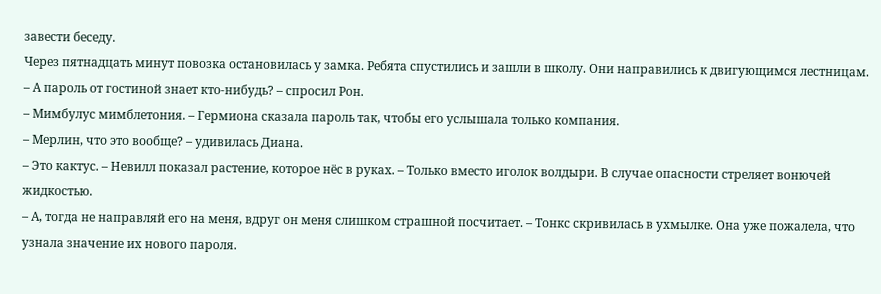завести беседу.
Через пятнадцать минут повозка остановилась у замка. Ребята спустились и зашли в школу. Они направились к двигующимся лестницам.
– А пароль от гостиной знает кто-нибудь? – спросил Рон.
– Мимбулус мимблетония. – Гермиона сказала пароль так, чтобы его услышала только компания.
– Мерлин, что это вообще? – удивилась Диана.
– Это кактус. – Невилл показал растение, которое нёс в руках. – Только вместо иголок волдыри. В случае опасности стреляет вонючей жидкостью.
– А, тогда не направляй его на меня, вдруг он меня слишком страшной посчитает. – Тонкс скривилась в ухмылке. Она уже пожалела, что узнала значение их нового пароля.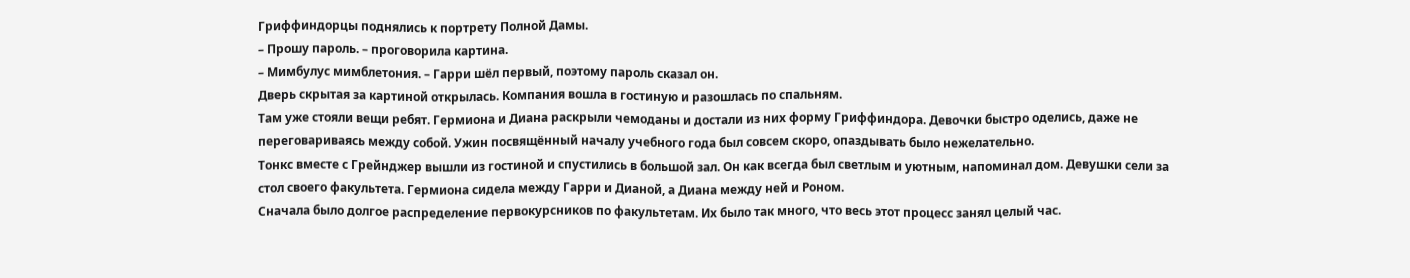Гриффиндорцы поднялись к портрету Полной Дамы.
– Прошу пароль. – проговорила картина.
– Мимбулус мимблетония. – Гарри шёл первый, поэтому пароль сказал он.
Дверь скрытая за картиной открылась. Компания вошла в гостиную и разошлась по спальням.
Там уже стояли вещи ребят. Гермиона и Диана раскрыли чемоданы и достали из них форму Гриффиндора. Девочки быстро оделись, даже не переговариваясь между собой. Ужин посвящённый началу учебного года был совсем скоро, опаздывать было нежелательно.
Тонкс вместе с Грейнджер вышли из гостиной и спустились в большой зал. Он как всегда был светлым и уютным, напоминал дом. Девушки сели за стол своего факультета. Гермиона сидела между Гарри и Дианой, а Диана между ней и Роном.
Сначала было долгое распределение первокурсников по факультетам. Их было так много, что весь этот процесс занял целый час.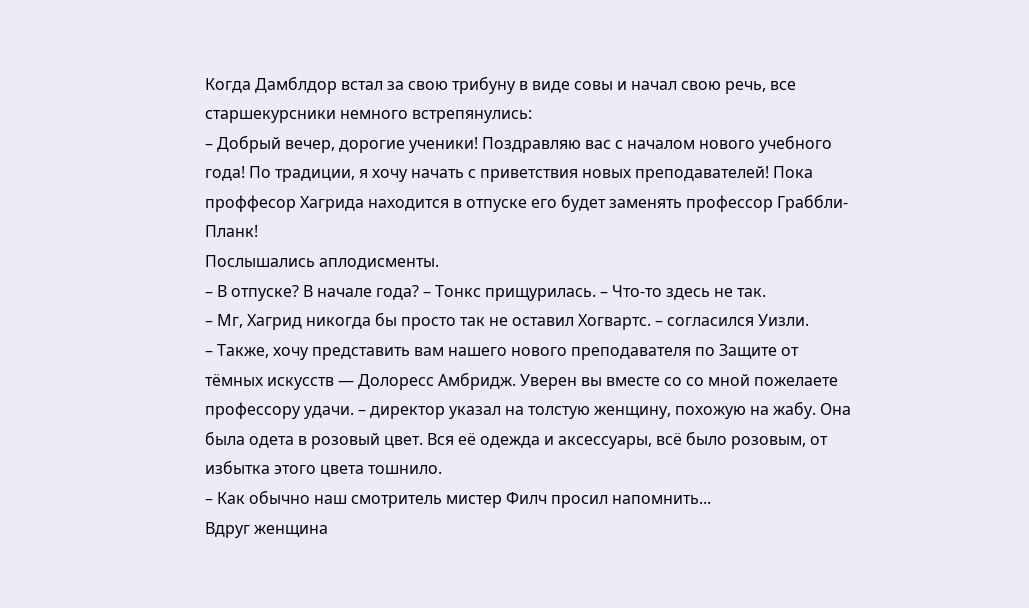Когда Дамблдор встал за свою трибуну в виде совы и начал свою речь, все старшекурсники немного встрепянулись:
– Добрый вечер, дорогие ученики! Поздравляю вас с началом нового учебного года! По традиции, я хочу начать с приветствия новых преподавателей! Пока проффесор Хагрида находится в отпуске его будет заменять профессор Граббли-Планк!
Послышались аплодисменты.
– В отпуске? В начале года? – Тонкс прищурилась. – Что-то здесь не так.
– Мг, Хагрид никогда бы просто так не оставил Хогвартс. – согласился Уизли.
– Также, хочу представить вам нашего нового преподавателя по Защите от тёмных искусств — Долоресс Амбридж. Уверен вы вместе со со мной пожелаете профессору удачи. – директор указал на толстую женщину, похожую на жабу. Она была одета в розовый цвет. Вся её одежда и аксессуары, всё было розовым, от избытка этого цвета тошнило.
– Как обычно наш смотритель мистер Филч просил напомнить...
Вдруг женщина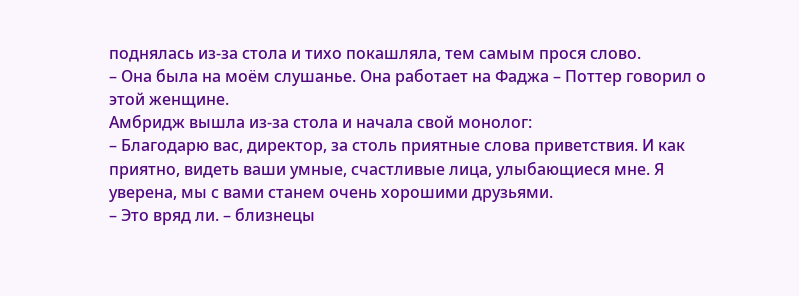поднялась из-за стола и тихо покашляла, тем самым прося слово.
– Она была на моём слушанье. Она работает на Фаджа – Поттер говорил о этой женщине.
Амбридж вышла из-за стола и начала свой монолог:
– Благодарю вас, директор, за столь приятные слова приветствия. И как приятно, видеть ваши умные, счастливые лица, улыбающиеся мне. Я уверена, мы с вами станем очень хорошими друзьями.
– Это вряд ли. – близнецы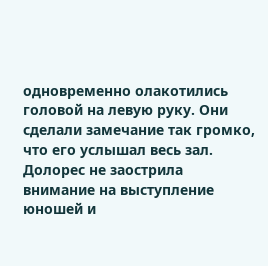одновременно олакотились головой на левую руку. Они сделали замечание так громко, что его услышал весь зал.
Долорес не заострила внимание на выступление юношей и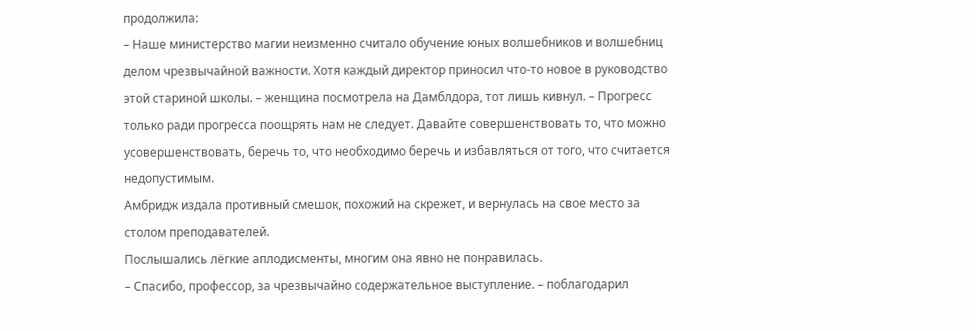продолжила:
– Наше министерство магии неизменно считало обучение юных волшебников и волшебниц делом чрезвычайной важности. Хотя каждый директор приносил что-то новое в руководство этой стариной школы. – женщина посмотрела на Дамблдора, тот лишь кивнул. – Прогресс только ради прогресса поощрять нам не следует. Давайте совершенствовать то, что можно усовершенствовать, беречь то, что необходимо беречь и избавляться от того, что считается недопустимым.
Амбридж издала противный смешок, похожий на скрежет, и вернулась на свое место за столом преподавателей.
Послышались лёгкие аплодисменты, многим она явно не понравилась.
– Спасибо, профессор, за чрезвычайно содержательное выступление. – поблагодарил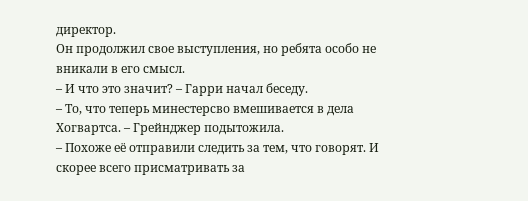директор.
Он продолжил свое выступления, но ребята особо не вникали в его смысл.
– И что это значит? – Гарри начал беседу.
– То, что теперь минестерсво вмешивается в дела Хогвартса. – Грейнджер подытожила.
– Похоже её отправили следить за тем, что говорят. И скорее всего присматривать за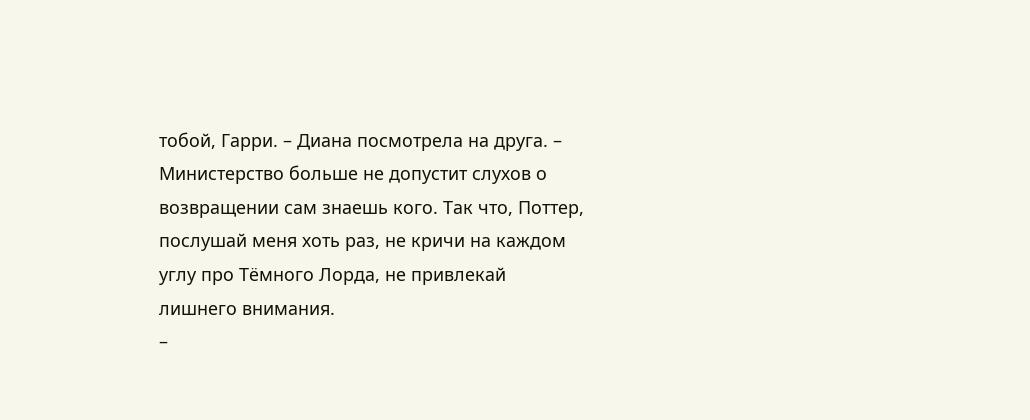тобой, Гарри. – Диана посмотрела на друга. – Министерство больше не допустит слухов о возвращении сам знаешь кого. Так что, Поттер, послушай меня хоть раз, не кричи на каждом углу про Тёмного Лорда, не привлекай лишнего внимания.
–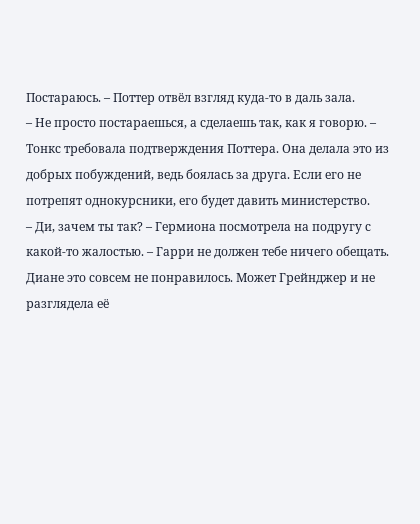Постараюсь. – Поттер отвёл взгляд куда-то в даль зала.
– Не просто постараешься, а сделаешь так, как я говорю. – Тонкс требовала подтверждения Поттера. Она делала это из добрых побуждений, ведь боялась за друга. Если его не потрепят однокурсники, его будет давить министерство.
– Ди, зачем ты так? – Гермиона посмотрела на подругу с какой-то жалостью. – Гарри не должен тебе ничего обещать.
Диане это совсем не понравилось. Может Грейнджер и не разглядела её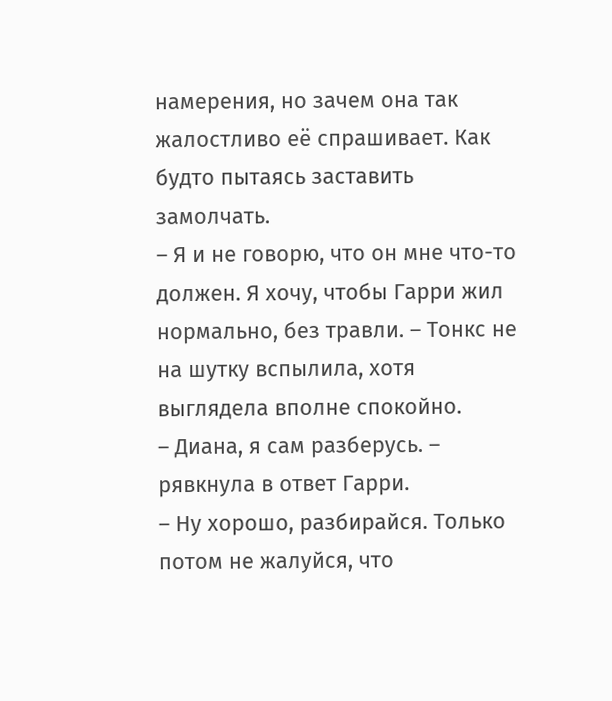намерения, но зачем она так жалостливо её спрашивает. Как будто пытаясь заставить замолчать.
– Я и не говорю, что он мне что-то должен. Я хочу, чтобы Гарри жил нормально, без травли. – Тонкс не на шутку вспылила, хотя выглядела вполне спокойно.
– Диана, я сам разберусь. – рявкнула в ответ Гарри.
– Ну хорошо, разбирайся. Только потом не жалуйся, что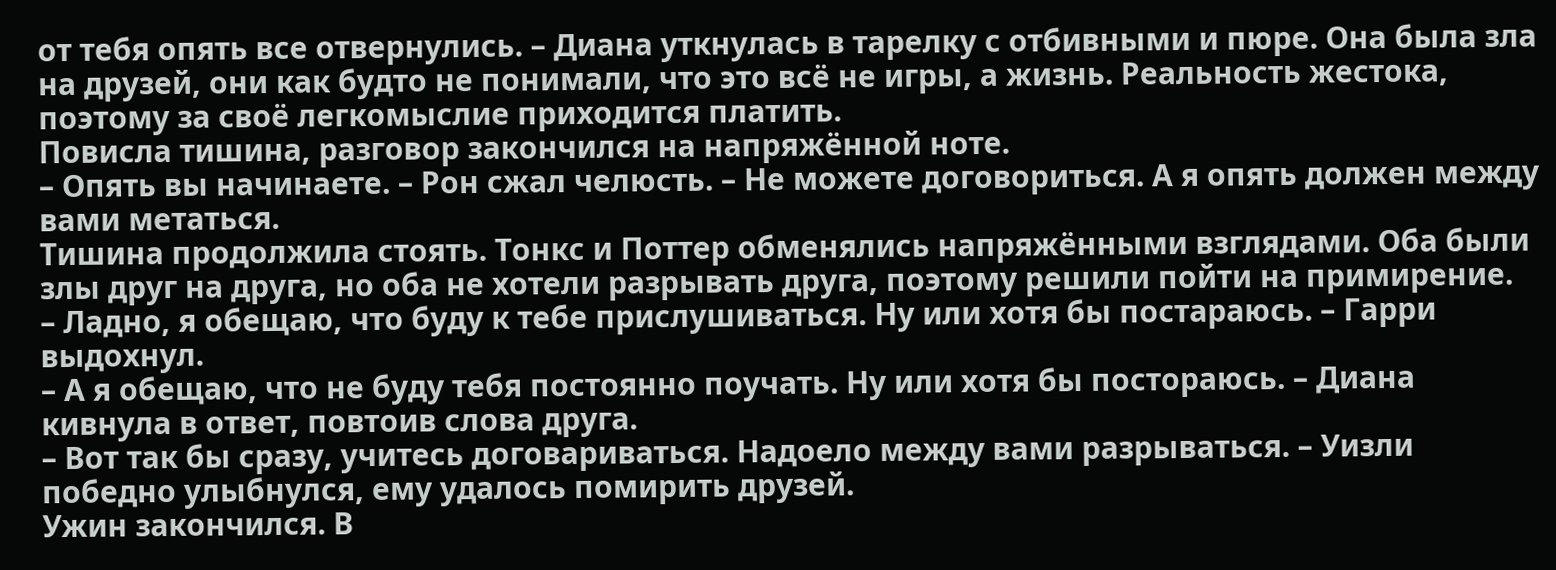от тебя опять все отвернулись. – Диана уткнулась в тарелку с отбивными и пюре. Она была зла на друзей, они как будто не понимали, что это всё не игры, а жизнь. Реальность жестока, поэтому за своё легкомыслие приходится платить.
Повисла тишина, разговор закончился на напряжённой ноте.
– Опять вы начинаете. – Рон сжал челюсть. – Не можете договориться. А я опять должен между вами метаться.
Тишина продолжила стоять. Тонкс и Поттер обменялись напряжёнными взглядами. Оба были злы друг на друга, но оба не хотели разрывать друга, поэтому решили пойти на примирение.
– Ладно, я обещаю, что буду к тебе прислушиваться. Ну или хотя бы постараюсь. – Гарри выдохнул.
– А я обещаю, что не буду тебя постоянно поучать. Ну или хотя бы постораюсь. – Диана кивнула в ответ, повтоив слова друга.
– Вот так бы сразу, учитесь договариваться. Надоело между вами разрываться. – Уизли победно улыбнулся, ему удалось помирить друзей.
Ужин закончился. В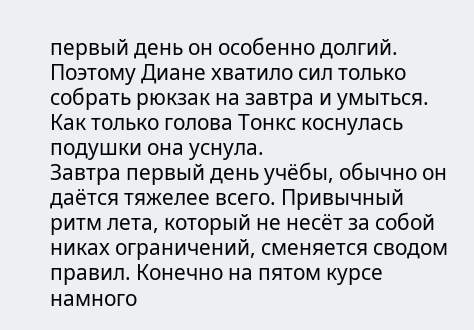первый день он особенно долгий. Поэтому Диане хватило сил только собрать рюкзак на завтра и умыться. Как только голова Тонкс коснулась подушки она уснула.
Завтра первый день учёбы, обычно он даётся тяжелее всего. Привычный ритм лета, который не несёт за собой никах ограничений, сменяется сводом правил. Конечно на пятом курсе намного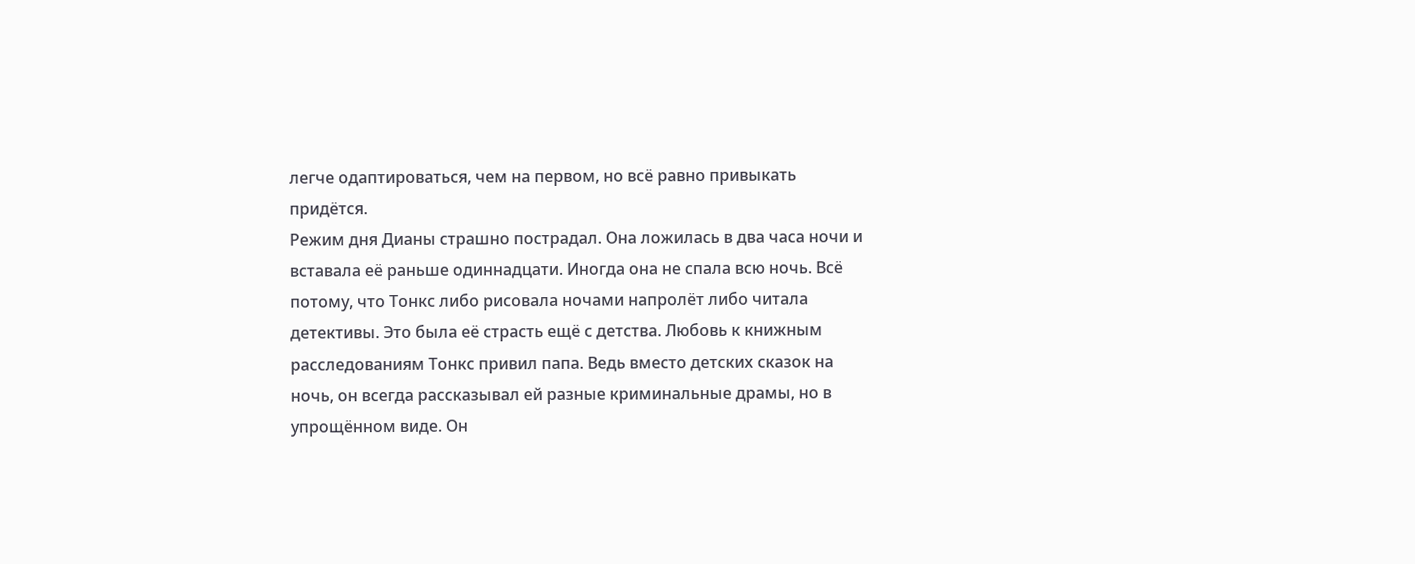легче одаптироваться, чем на первом, но всё равно привыкать придётся.
Режим дня Дианы страшно пострадал. Она ложилась в два часа ночи и вставала её раньше одиннадцати. Иногда она не спала всю ночь. Всё потому, что Тонкс либо рисовала ночами напролёт либо читала детективы. Это была её страсть ещё с детства. Любовь к книжным расследованиям Тонкс привил папа. Ведь вместо детских сказок на ночь, он всегда рассказывал ей разные криминальные драмы, но в упрощённом виде. Он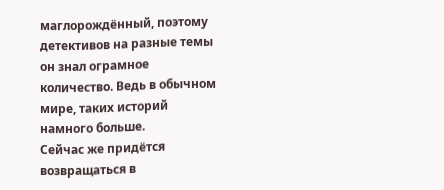маглорождённый, поэтому детективов на разные темы он знал ограмное количество. Ведь в обычном мире, таких историй намного больше.
Сейчас же придётся возвращаться в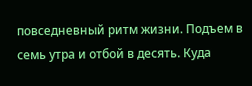повседневный ритм жизни. Подъем в семь утра и отбой в десять. Куда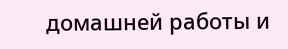домашней работы и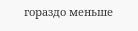гораздо меньше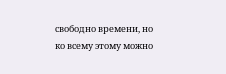свободно времени, но ко всему этому можно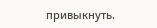привыкнуть.